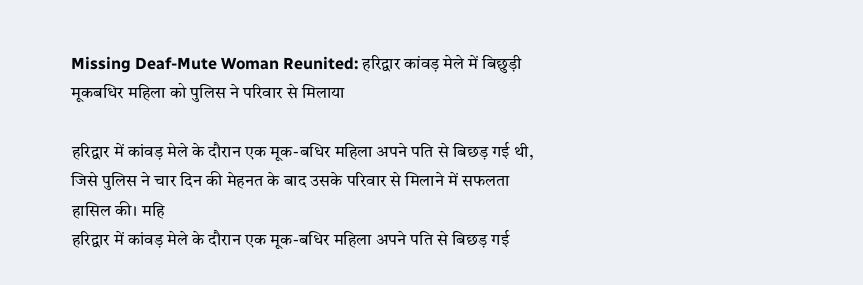Missing Deaf-Mute Woman Reunited: हरिद्वार कांवड़ मेले में बिछुड़ी मूकबधिर महिला को पुलिस ने परिवार से मिलाया

हरिद्वार में कांवड़ मेले के दौरान एक मूक-बधिर महिला अपने पति से बिछड़ गई थी, जिसे पुलिस ने चार दिन की मेहनत के बाद उसके परिवार से मिलाने में सफलता हासिल की। महि
हरिद्वार में कांवड़ मेले के दौरान एक मूक-बधिर महिला अपने पति से बिछड़ गई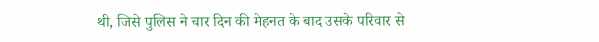थी, जिसे पुलिस ने चार दिन की मेहनत के बाद उसके परिवार से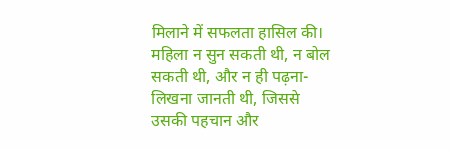मिलाने में सफलता हासिल की। महिला न सुन सकती थी, न बोल सकती थी, और न ही पढ़ना-लिखना जानती थी, जिससे उसकी पहचान और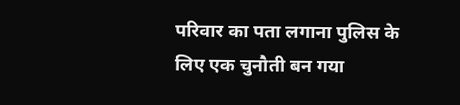परिवार का पता लगाना पुलिस के लिए एक चुनौती बन गया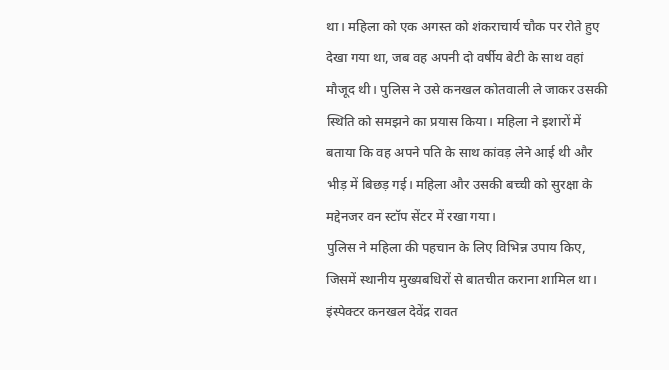था। महिला को एक अगस्त को शंकराचार्य चौक पर रोते हुए देखा गया था, जब वह अपनी दो वर्षीय बेटी के साथ वहां मौजूद थी। पुलिस ने उसे कनखल कोतवाली ले जाकर उसकी स्थिति को समझने का प्रयास किया। महिला ने इशारों में बताया कि वह अपने पति के साथ कांवड़ लेने आई थी और भीड़ में बिछड़ गई। महिला और उसकी बच्ची को सुरक्षा के मद्देनजर वन स्टॉप सेंटर में रखा गया।
पुलिस ने महिला की पहचान के लिए विभिन्न उपाय किए, जिसमें स्थानीय मुख्यबधिरों से बातचीत कराना शामिल था। इंस्पेक्टर कनखल देवेंद्र रावत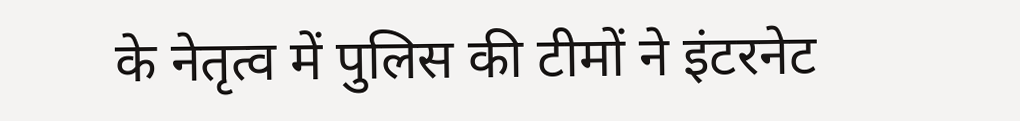के नेतृत्व में पुलिस की टीमों ने इंटरनेट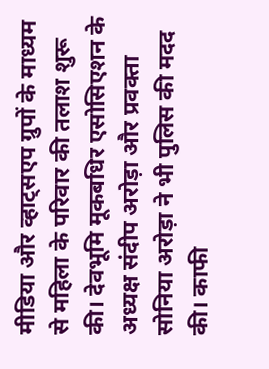मीडिया और व्हाट्सएप ग्रुपों के माध्यम से महिला के परिवार की तलाश शुरू की। देवभूमि मूकबधिर एसोसिएशन के अध्यक्ष संदीप अरोड़ा और प्रवक्ता सोनिया अरोड़ा ने भी पुलिस की मदद की। काफी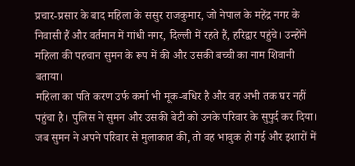प्रचार-प्रसार के बाद महिला के ससुर राजकुमार, जो नेपाल के महेंद्र नगर के निवासी हैं और वर्तमान में गांधी नगर, दिल्ली में रहते हैं, हरिद्वार पहुंचे। उन्होंने महिला की पहचान सुमन के रूप में की और उसकी बच्ची का नाम शिवानी बताया।
महिला का पति करण उर्फ कर्मा भी मूक-बधिर है और वह अभी तक घर नहीं पहुंचा है। पुलिस ने सुमन और उसकी बेटी को उनके परिवार के सुपुर्द कर दिया। जब सुमन ने अपने परिवार से मुलाकात की, तो वह भावुक हो गई और इशारों में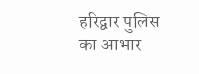हरिद्वार पुलिस का आभार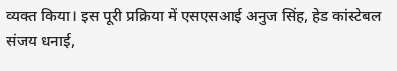व्यक्त किया। इस पूरी प्रक्रिया में एसएसआई अनुज सिंह, हेड कांस्टेबल संजय धनाई,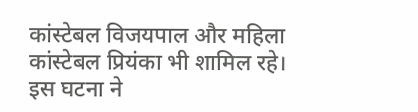कांस्टेबल विजयपाल और महिला कांस्टेबल प्रियंका भी शामिल रहे। इस घटना ने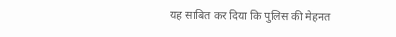यह साबित कर दिया कि पुलिस की मेहनत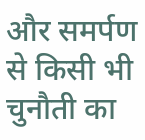और समर्पण से किसी भी चुनौती का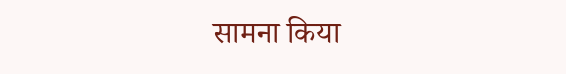सामना किया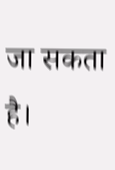जा सकता है।